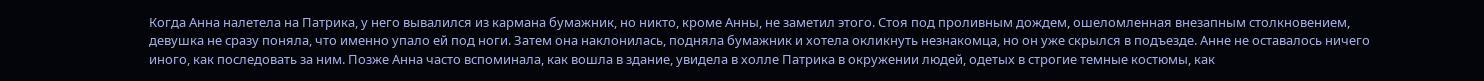Когда Анна налетела на Патрика, у него вывалился из кармана бумажник, но никто, кроме Анны, не заметил этого. Стоя под проливным дождем, ошеломленная внезапным столкновением, девушка не сразу поняла, что именно упало ей под ноги. Затем она наклонилась, подняла бумажник и хотела окликнуть незнакомца, но он уже скрылся в подъезде. Анне не оставалось ничего иного, как последовать за ним. Позже Анна часто вспоминала, как вошла в здание, увидела в холле Патрика в окружении людей, одетых в строгие темные костюмы, как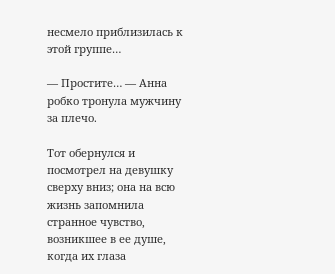несмело приблизилась к этой группе…

— Простите… — Анна робко тронула мужчину за плечо.

Тот обернулся и посмотрел на девушку сверху вниз; она на всю жизнь запомнила странное чувство, возникшее в ее душе, когда их глаза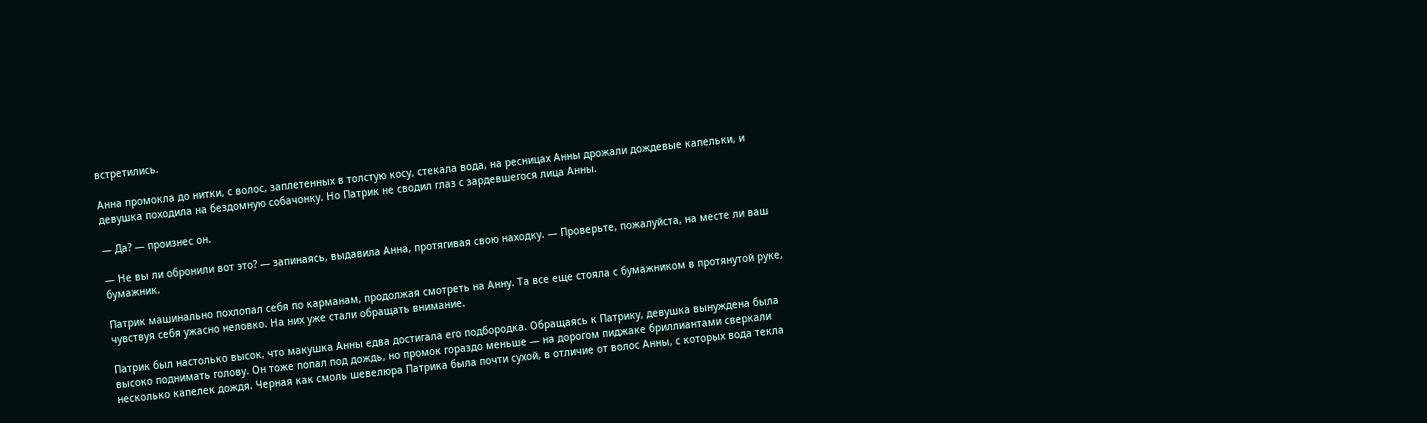встретились.

Анна промокла до нитки, с волос, заплетенных в толстую косу, стекала вода, на ресницах Анны дрожали дождевые капельки, и девушка походила на бездомную собачонку. Но Патрик не сводил глаз с зардевшегося лица Анны.

— Да? — произнес он.

— Не вы ли обронили вот это? — запинаясь, выдавила Анна, протягивая свою находку. — Проверьте, пожалуйста, на месте ли ваш бумажник.

Патрик машинально похлопал себя по карманам, продолжая смотреть на Анну. Та все еще стояла с бумажником в протянутой руке, чувствуя себя ужасно неловко. На них уже стали обращать внимание.

Патрик был настолько высок, что макушка Анны едва достигала его подбородка. Обращаясь к Патрику, девушка вынуждена была высоко поднимать голову. Он тоже попал под дождь, но промок гораздо меньше — на дорогом пиджаке бриллиантами сверкали несколько капелек дождя. Черная как смоль шевелюра Патрика была почти сухой, в отличие от волос Анны, с которых вода текла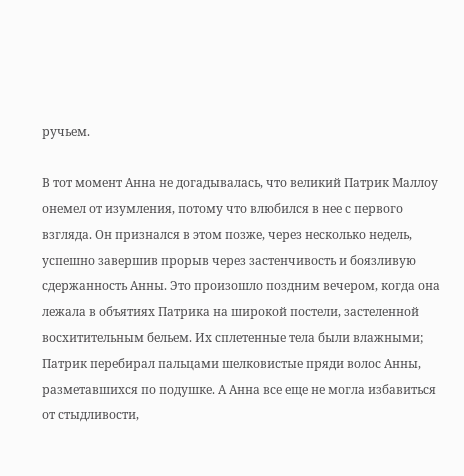ручьем.

В тот момент Анна не догадывалась, что великий Патрик Маллоу онемел от изумления, потому что влюбился в нее с первого взгляда. Он признался в этом позже, через несколько недель, успешно завершив прорыв через застенчивость и боязливую сдержанность Анны. Это произошло поздним вечером, когда она лежала в объятиях Патрика на широкой постели, застеленной восхитительным бельем. Их сплетенные тела были влажными; Патрик перебирал пальцами шелковистые пряди волос Анны, разметавшихся по подушке. А Анна все еще не могла избавиться от стыдливости,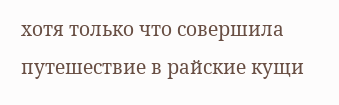хотя только что совершила путешествие в райские кущи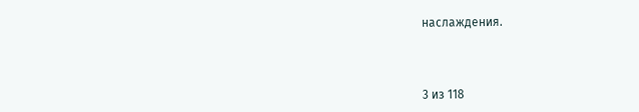наслаждения.



3 из 118